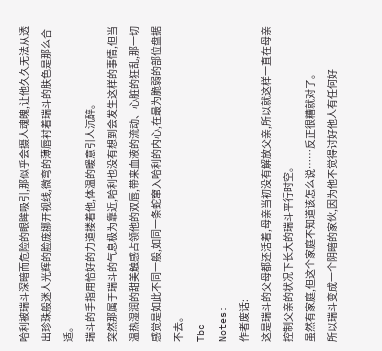哈利被瑞斗深暗而危险的眼眸吸引,那似乎会摄人魂魄,让他久久无法从透出珍珠般迷人光辉的脸庞挪开视线,微弯的薄唇衬着瑞斗的肤色是那么合适。
瑞斗的手指用恰好的力道搂着他,体温的暖意引人沉醉。
突然那属于瑞斗的气息极为靠近,哈利也没有想到会发生这样的事情,但当温热湿润的甜美触感占领他的双唇,带来血液的流动、心脏的狂乱,那一切感觉是如此不同一般,如同一条蛇窜入哈利的内心,在最为脆弱的部位盘据不去。
Tbc
Notes:
作者废话:
这是瑞斗的父母都还活着,母亲当初没有解放父亲,所以就这样一直在母亲控制父亲的状况下长大的瑞斗平行时空。
虽然有家庭,但这个家庭不知道该怎么说……反正很糟就对了。
所以瑞斗变成一个阴暗的家伙,因为他不觉得讨好他人有任何好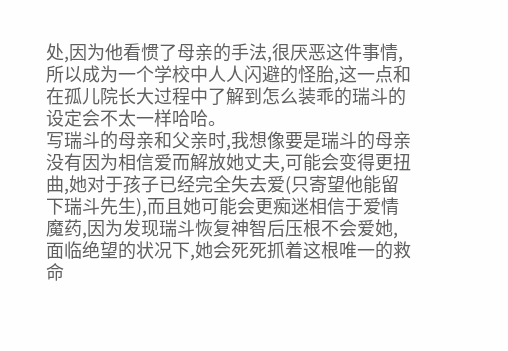处,因为他看惯了母亲的手法,很厌恶这件事情,所以成为一个学校中人人闪避的怪胎,这一点和在孤儿院长大过程中了解到怎么装乖的瑞斗的设定会不太一样哈哈。
写瑞斗的母亲和父亲时,我想像要是瑞斗的母亲没有因为相信爱而解放她丈夫,可能会变得更扭曲,她对于孩子已经完全失去爱(只寄望他能留下瑞斗先生),而且她可能会更痴迷相信于爱情魔药,因为发现瑞斗恢复神智后压根不会爱她,面临绝望的状况下,她会死死抓着这根唯一的救命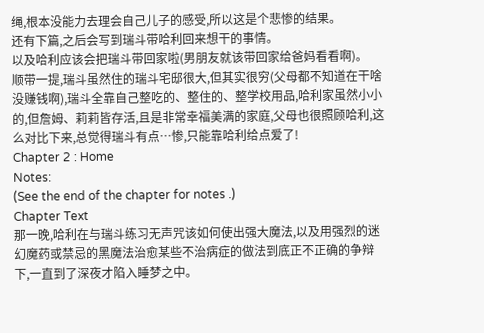绳,根本没能力去理会自己儿子的感受,所以这是个悲惨的结果。
还有下篇,之后会写到瑞斗带哈利回来想干的事情。
以及哈利应该会把瑞斗带回家啦(男朋友就该带回家给爸妈看看啊)。
顺带一提,瑞斗虽然住的瑞斗宅邸很大,但其实很穷(父母都不知道在干啥没赚钱啊),瑞斗全靠自己整吃的、整住的、整学校用品,哈利家虽然小小的,但詹姆、莉莉皆存活,且是非常幸福美满的家庭,父母也很照顾哈利,这么对比下来,总觉得瑞斗有点…惨,只能靠哈利给点爱了!
Chapter 2 : Home
Notes:
(See the end of the chapter for notes .)
Chapter Text
那一晚,哈利在与瑞斗练习无声咒该如何使出强大魔法,以及用强烈的迷幻魔药或禁忌的黑魔法治愈某些不治病症的做法到底正不正确的争辩下,一直到了深夜才陷入睡梦之中。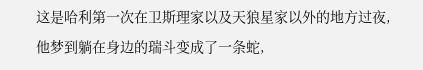这是哈利第一次在卫斯理家以及天狼星家以外的地方过夜,他梦到躺在身边的瑞斗变成了一条蛇,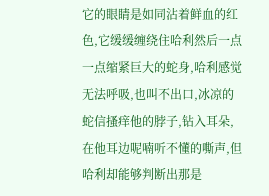它的眼睛是如同沾着鲜血的红色,它缓缓缠绕住哈利然后一点一点缩紧巨大的蛇身,哈利感觉无法呼吸,也叫不出口,冰凉的蛇信搔痒他的脖子,钻入耳朵,在他耳边呢喃听不懂的嘶声,但哈利却能够判断出那是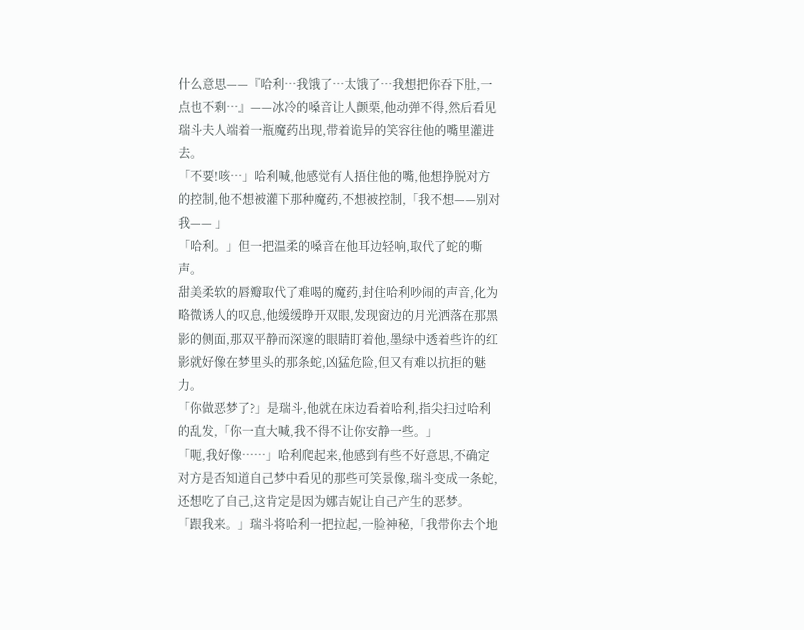什么意思——『哈利…我饿了…太饿了…我想把你吞下肚,一点也不剩…』——冰冷的嗓音让人颤栗,他动弹不得,然后看见瑞斗夫人端着一瓶魔药出现,带着诡异的笑容往他的嘴里灌进去。
「不要!咳…」哈利喊,他感觉有人捂住他的嘴,他想挣脱对方的控制,他不想被灌下那种魔药,不想被控制,「我不想——别对我—— 」
「哈利。」但一把温柔的嗓音在他耳边轻响,取代了蛇的嘶声。
甜美柔软的唇瓣取代了难喝的魔药,封住哈利吵闹的声音,化为略微诱人的叹息,他缓缓睁开双眼,发现窗边的月光洒落在那黑影的侧面,那双平静而深邃的眼睛盯着他,墨绿中透着些许的红影就好像在梦里头的那条蛇,凶猛危险,但又有难以抗拒的魅力。
「你做恶梦了?」是瑞斗,他就在床边看着哈利,指尖扫过哈利的乱发,「你一直大喊,我不得不让你安静一些。」
「呃,我好像……」哈利爬起来,他感到有些不好意思,不确定对方是否知道自己梦中看见的那些可笑景像,瑞斗变成一条蛇,还想吃了自己,这肯定是因为娜吉妮让自己产生的恶梦。
「跟我来。」瑞斗将哈利一把拉起,一脸神秘,「我带你去个地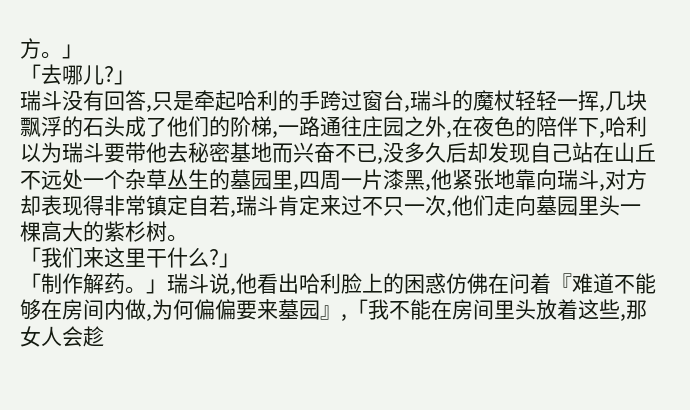方。」
「去哪儿?」
瑞斗没有回答,只是牵起哈利的手跨过窗台,瑞斗的魔杖轻轻一挥,几块飘浮的石头成了他们的阶梯,一路通往庄园之外,在夜色的陪伴下,哈利以为瑞斗要带他去秘密基地而兴奋不已,没多久后却发现自己站在山丘不远处一个杂草丛生的墓园里,四周一片漆黑,他紧张地靠向瑞斗,对方却表现得非常镇定自若,瑞斗肯定来过不只一次,他们走向墓园里头一棵高大的紫杉树。
「我们来这里干什么?」
「制作解药。」瑞斗说,他看出哈利脸上的困惑仿佛在问着『难道不能够在房间内做,为何偏偏要来墓园』,「我不能在房间里头放着这些,那女人会趁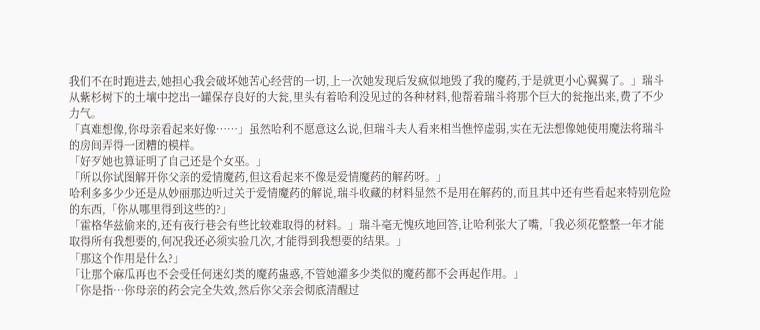我们不在时跑进去,她担心我会破坏她苦心经营的一切,上一次她发现后发疯似地毁了我的魔药,于是就更小心翼翼了。」瑞斗从紫杉树下的土壤中挖出一罐保存良好的大瓮,里头有着哈利没见过的各种材料,他帮着瑞斗将那个巨大的瓮拖出来,费了不少力气。
「真难想像,你母亲看起来好像……」虽然哈利不愿意这么说,但瑞斗夫人看来相当憔悴虚弱,实在无法想像她使用魔法将瑞斗的房间弄得一团糟的模样。
「好歹她也算证明了自己还是个女巫。」
「所以你试图解开你父亲的爱情魔药,但这看起来不像是爱情魔药的解药呀。」
哈利多多少少还是从妙丽那边听过关于爱情魔药的解说,瑞斗收藏的材料显然不是用在解药的,而且其中还有些看起来特别危险的东西,「你从哪里得到这些的?」
「霍格华兹偷来的,还有夜行巷会有些比较难取得的材料。」瑞斗毫无愧疚地回答,让哈利张大了嘴,「我必须花整整一年才能取得所有我想要的,何况我还必须实验几次,才能得到我想要的结果。」
「那这个作用是什么?」
「让那个麻瓜再也不会受任何迷幻类的魔药蛊惑,不管她灌多少类似的魔药都不会再起作用。」
「你是指…你母亲的药会完全失效,然后你父亲会彻底清醒过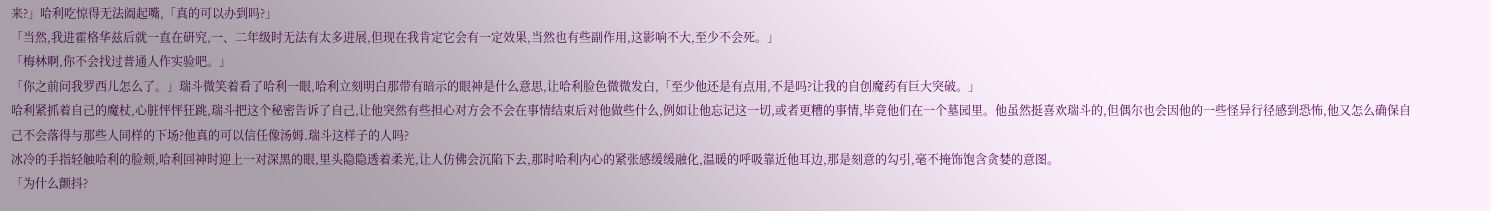来?」哈利吃惊得无法阖起嘴,「真的可以办到吗?」
「当然,我进霍格华兹后就一直在研究,一、二年级时无法有太多进展,但现在我肯定它会有一定效果,当然也有些副作用,这影响不大,至少不会死。」
「梅林啊,你不会找过普通人作实验吧。」
「你之前问我罗西儿怎么了。」瑞斗微笑着看了哈利一眼,哈利立刻明白那带有暗示的眼神是什么意思,让哈利脸色微微发白,「至少他还是有点用,不是吗?让我的自创魔药有巨大突破。」
哈利紧抓着自己的魔杖,心脏怦怦狂跳,瑞斗把这个秘密告诉了自己,让他突然有些担心对方会不会在事情结束后对他做些什么,例如让他忘记这一切,或者更糟的事情,毕竟他们在一个墓园里。他虽然挺喜欢瑞斗的,但偶尔也会因他的一些怪异行径感到恐怖,他又怎么确保自己不会落得与那些人同样的下场?他真的可以信任像汤姆.瑞斗这样子的人吗?
冰冷的手指轻触哈利的脸颊,哈利回神时迎上一对深黑的眼,里头隐隐透着柔光,让人仿佛会沉陷下去,那时哈利内心的紧张感缓缓融化,温暖的呼吸靠近他耳边,那是刻意的勾引,毫不掩饰饱含贪婪的意图。
「为什么颤抖?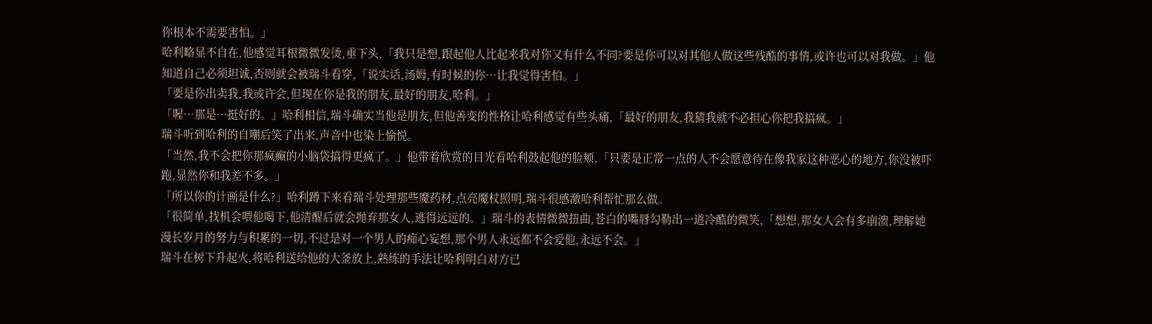你根本不需要害怕。」
哈利略显不自在,他感觉耳根微微发烫,垂下头,「我只是想,跟起他人比起来我对你又有什么不同?要是你可以对其他人做这些残酷的事情,或许也可以对我做。」他知道自己必须坦诚,否则就会被瑞斗看穿,「说实话,汤姆,有时候的你…让我觉得害怕。」
「要是你出卖我,我或许会,但现在你是我的朋友,最好的朋友,哈利。」
「喔…那是…挺好的。」哈利相信,瑞斗确实当他是朋友,但他善变的性格让哈利感觉有些头痛,「最好的朋友,我猜我就不必担心你把我搞疯。」
瑞斗听到哈利的自嘲后笑了出来,声音中也染上愉悦。
「当然,我不会把你那疯癫的小脑袋搞得更疯了。」他带着欣赏的目光看哈利鼓起他的脸颊,「只要是正常一点的人不会愿意待在像我家这种恶心的地方,你没被吓跑,显然你和我差不多。」
「所以你的计画是什么?」哈利蹲下来看瑞斗处理那些魔药材,点亮魔杖照明,瑞斗很感激哈利帮忙那么做。
「很简单,找机会喂他喝下,他清醒后就会抛弃那女人,逃得远远的。」瑞斗的表情微微扭曲,苍白的嘴唇勾勒出一道冷酷的微笑,「想想,那女人会有多崩溃,理解她漫长岁月的努力与积累的一切,不过是对一个男人的痴心妄想,那个男人永远都不会爱他,永远不会。」
瑞斗在树下升起火,将哈利送给他的大釜放上,熟练的手法让哈利明白对方已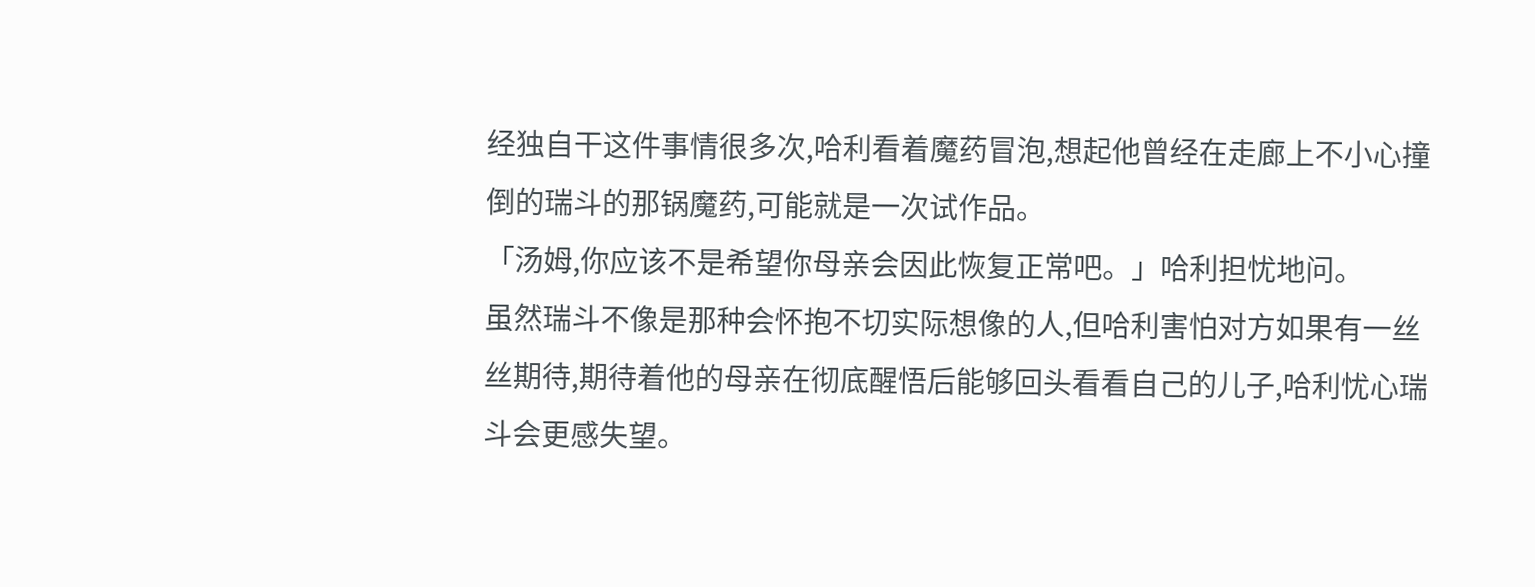经独自干这件事情很多次,哈利看着魔药冒泡,想起他曾经在走廊上不小心撞倒的瑞斗的那锅魔药,可能就是一次试作品。
「汤姆,你应该不是希望你母亲会因此恢复正常吧。」哈利担忧地问。
虽然瑞斗不像是那种会怀抱不切实际想像的人,但哈利害怕对方如果有一丝丝期待,期待着他的母亲在彻底醒悟后能够回头看看自己的儿子,哈利忧心瑞斗会更感失望。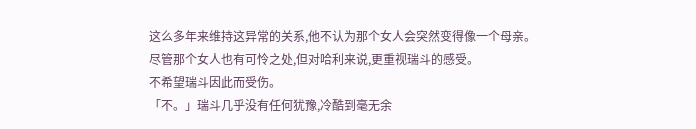这么多年来维持这异常的关系,他不认为那个女人会突然变得像一个母亲。
尽管那个女人也有可怜之处,但对哈利来说,更重视瑞斗的感受。
不希望瑞斗因此而受伤。
「不。」瑞斗几乎没有任何犹豫,冷酷到毫无余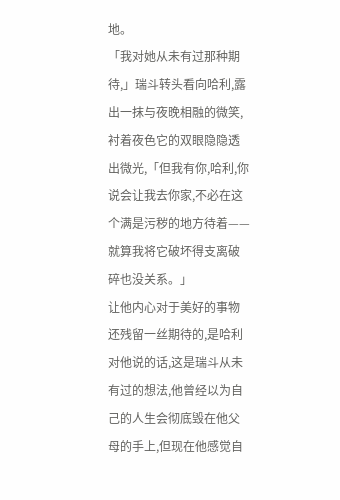地。
「我对她从未有过那种期待,」瑞斗转头看向哈利,露出一抹与夜晚相融的微笑,衬着夜色它的双眼隐隐透出微光,「但我有你,哈利,你说会让我去你家,不必在这个满是污秽的地方待着——就算我将它破坏得支离破碎也没关系。」
让他内心对于美好的事物还残留一丝期待的,是哈利对他说的话,这是瑞斗从未有过的想法,他曾经以为自己的人生会彻底毁在他父母的手上,但现在他感觉自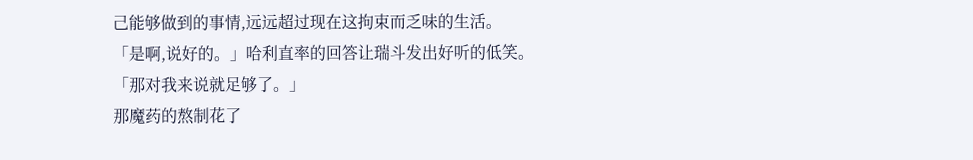己能够做到的事情,远远超过现在这拘束而乏味的生活。
「是啊,说好的。」哈利直率的回答让瑞斗发出好听的低笑。
「那对我来说就足够了。」
那魔药的熬制花了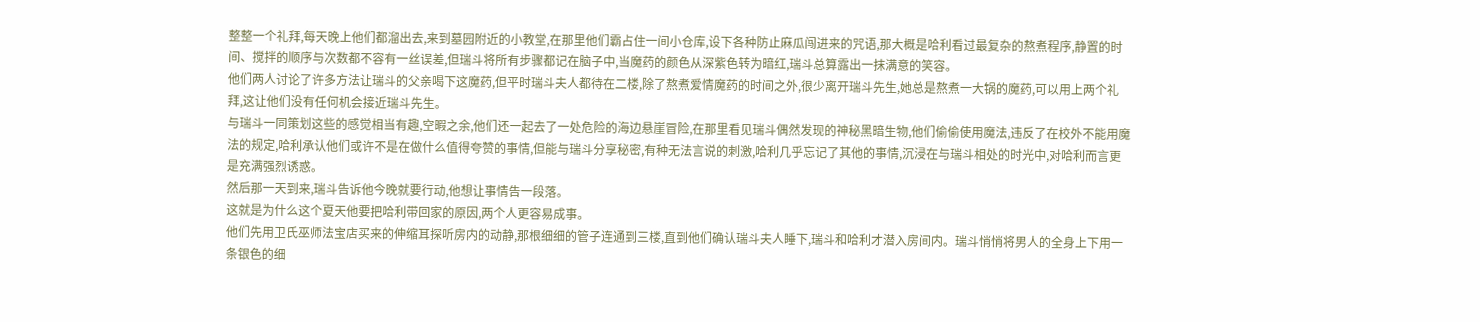整整一个礼拜,每天晚上他们都溜出去,来到墓园附近的小教堂,在那里他们霸占住一间小仓库,设下各种防止麻瓜闯进来的咒语,那大概是哈利看过最复杂的熬煮程序,静置的时间、搅拌的顺序与次数都不容有一丝误差,但瑞斗将所有步骤都记在脑子中,当魔药的颜色从深紫色转为暗红,瑞斗总算露出一抹满意的笑容。
他们两人讨论了许多方法让瑞斗的父亲喝下这魔药,但平时瑞斗夫人都待在二楼,除了熬煮爱情魔药的时间之外,很少离开瑞斗先生,她总是熬煮一大锅的魔药,可以用上两个礼拜,这让他们没有任何机会接近瑞斗先生。
与瑞斗一同策划这些的感觉相当有趣,空暇之余,他们还一起去了一处危险的海边悬崖冒险,在那里看见瑞斗偶然发现的神秘黑暗生物,他们偷偷使用魔法,违反了在校外不能用魔法的规定,哈利承认他们或许不是在做什么值得夸赞的事情,但能与瑞斗分享秘密,有种无法言说的刺激,哈利几乎忘记了其他的事情,沉浸在与瑞斗相处的时光中,对哈利而言更是充满强烈诱惑。
然后那一天到来,瑞斗告诉他今晚就要行动,他想让事情告一段落。
这就是为什么这个夏天他要把哈利带回家的原因,两个人更容易成事。
他们先用卫氏巫师法宝店买来的伸缩耳探听房内的动静,那根细细的管子连通到三楼,直到他们确认瑞斗夫人睡下,瑞斗和哈利才潜入房间内。瑞斗悄悄将男人的全身上下用一条银色的细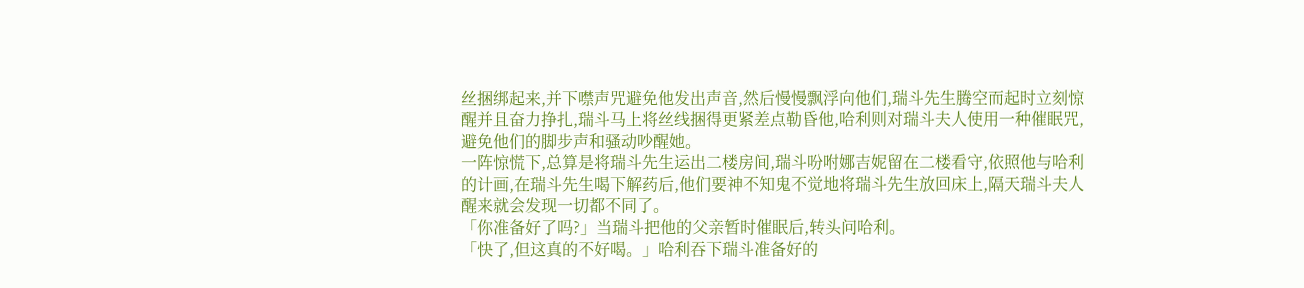丝捆绑起来,并下噤声咒避免他发出声音,然后慢慢飘浮向他们,瑞斗先生腾空而起时立刻惊醒并且奋力挣扎,瑞斗马上将丝线捆得更紧差点勒昏他,哈利则对瑞斗夫人使用一种催眠咒,避免他们的脚步声和骚动吵醒她。
一阵惊慌下,总算是将瑞斗先生运出二楼房间,瑞斗吩咐娜吉妮留在二楼看守,依照他与哈利的计画,在瑞斗先生喝下解药后,他们要神不知鬼不觉地将瑞斗先生放回床上,隔天瑞斗夫人醒来就会发现一切都不同了。
「你准备好了吗?」当瑞斗把他的父亲暂时催眠后,转头问哈利。
「快了,但这真的不好喝。」哈利吞下瑞斗准备好的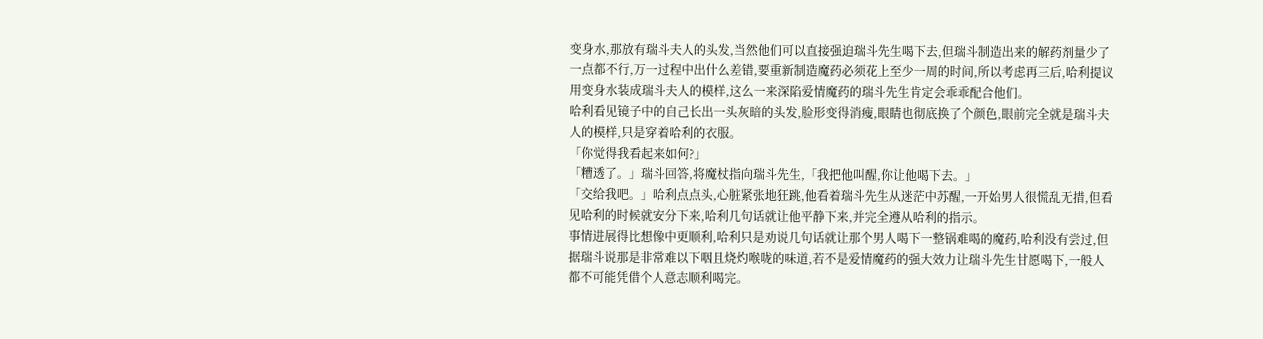变身水,那放有瑞斗夫人的头发,当然他们可以直接强迫瑞斗先生喝下去,但瑞斗制造出来的解药剂量少了一点都不行,万一过程中出什么差错,要重新制造魔药必须花上至少一周的时间,所以考虑再三后,哈利提议用变身水装成瑞斗夫人的模样,这么一来深陷爱情魔药的瑞斗先生肯定会乖乖配合他们。
哈利看见镜子中的自己长出一头灰暗的头发,脸形变得消瘦,眼睛也彻底换了个颜色,眼前完全就是瑞斗夫人的模样,只是穿着哈利的衣服。
「你觉得我看起来如何?」
「糟透了。」瑞斗回答,将魔杖指向瑞斗先生,「我把他叫醒,你让他喝下去。」
「交给我吧。」哈利点点头,心脏紧张地狂跳,他看着瑞斗先生从迷茫中苏醒,一开始男人很慌乱无措,但看见哈利的时候就安分下来,哈利几句话就让他平静下来,并完全遵从哈利的指示。
事情进展得比想像中更顺利,哈利只是劝说几句话就让那个男人喝下一整锅难喝的魔药,哈利没有尝过,但据瑞斗说那是非常难以下咽且烧灼喉咙的味道,若不是爱情魔药的强大效力让瑞斗先生甘愿喝下,一般人都不可能凭借个人意志顺利喝完。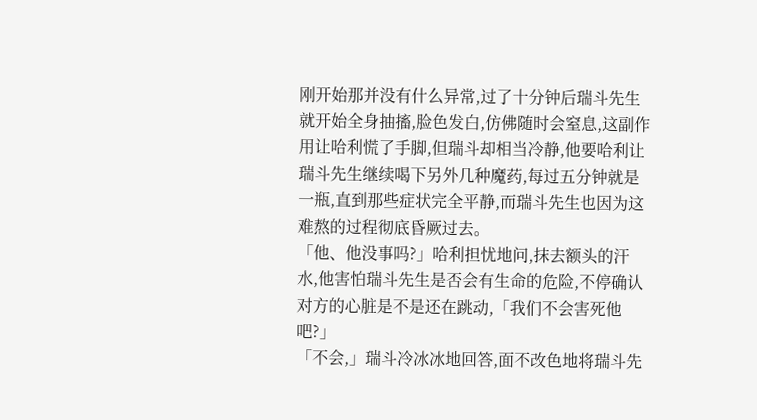刚开始那并没有什么异常,过了十分钟后瑞斗先生就开始全身抽搐,脸色发白,仿佛随时会窒息,这副作用让哈利慌了手脚,但瑞斗却相当冷静,他要哈利让瑞斗先生继续喝下另外几种魔药,每过五分钟就是一瓶,直到那些症状完全平静,而瑞斗先生也因为这难熬的过程彻底昏厥过去。
「他、他没事吗?」哈利担忧地问,抹去额头的汗水,他害怕瑞斗先生是否会有生命的危险,不停确认对方的心脏是不是还在跳动,「我们不会害死他吧?」
「不会,」瑞斗冷冰冰地回答,面不改色地将瑞斗先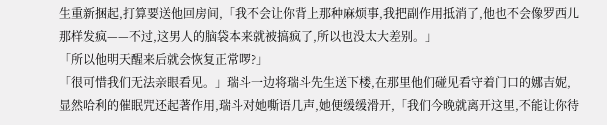生重新捆起,打算要送他回房间,「我不会让你背上那种麻烦事,我把副作用抵消了,他也不会像罗西儿那样发疯——不过,这男人的脑袋本来就被搞疯了,所以也没太大差别。」
「所以他明天醒来后就会恢复正常啰?」
「很可惜我们无法亲眼看见。」瑞斗一边将瑞斗先生送下楼,在那里他们碰见看守着门口的娜吉妮,显然哈利的催眠咒还起著作用,瑞斗对她嘶语几声,她便缓缓滑开,「我们今晚就离开这里,不能让你待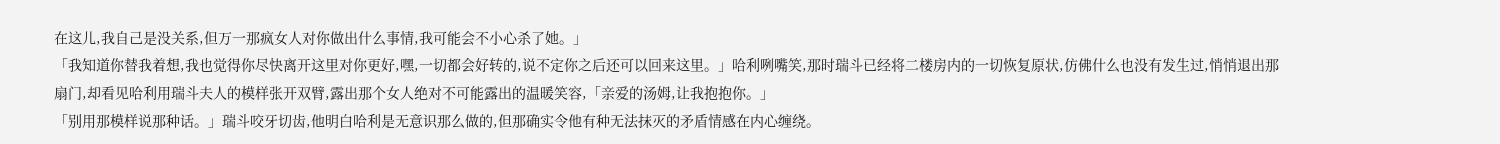在这儿,我自己是没关系,但万一那疯女人对你做出什么事情,我可能会不小心杀了她。」
「我知道你替我着想,我也觉得你尽快离开这里对你更好,嘿,一切都会好转的,说不定你之后还可以回来这里。」哈利咧嘴笑,那时瑞斗已经将二楼房内的一切恢复原状,仿佛什么也没有发生过,悄悄退出那扇门,却看见哈利用瑞斗夫人的模样张开双臂,露出那个女人绝对不可能露出的温暖笑容,「亲爱的汤姆,让我抱抱你。」
「别用那模样说那种话。」瑞斗咬牙切齿,他明白哈利是无意识那么做的,但那确实令他有种无法抹灭的矛盾情感在内心缠绕。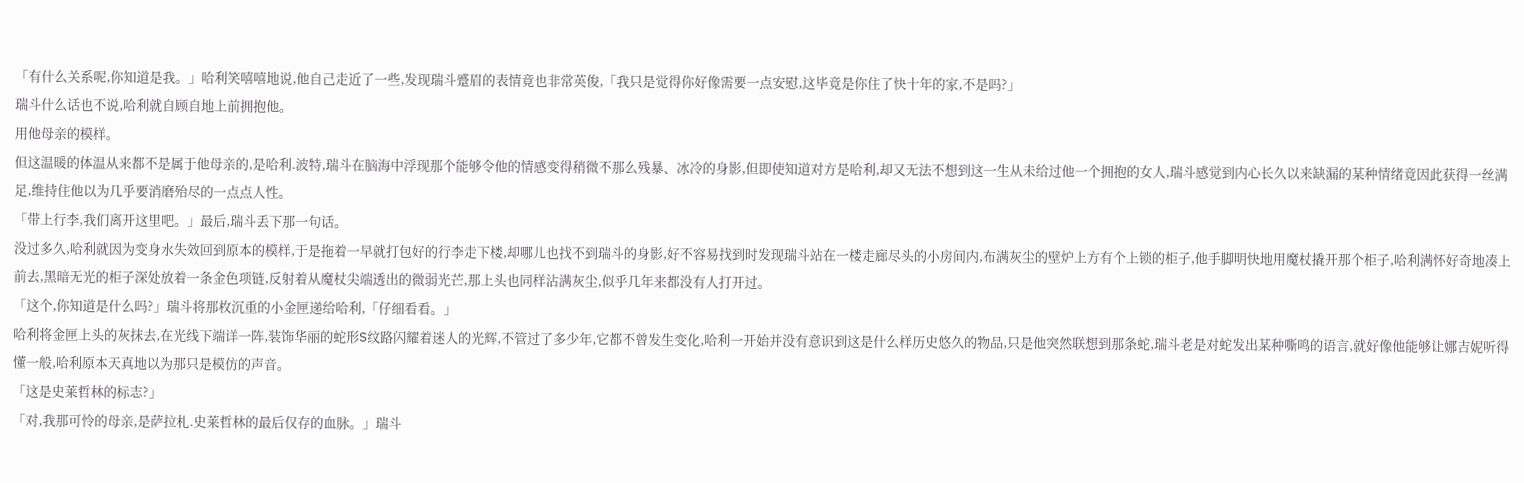「有什么关系呢,你知道是我。」哈利笑嘻嘻地说,他自己走近了一些,发现瑞斗蹙眉的表情竟也非常英俊,「我只是觉得你好像需要一点安慰,这毕竟是你住了快十年的家,不是吗?」
瑞斗什么话也不说,哈利就自顾自地上前拥抱他。
用他母亲的模样。
但这温暖的体温从来都不是属于他母亲的,是哈利.波特,瑞斗在脑海中浮现那个能够令他的情感变得稍微不那么残暴、冰冷的身影,但即使知道对方是哈利,却又无法不想到这一生从未给过他一个拥抱的女人,瑞斗感觉到内心长久以来缺漏的某种情绪竟因此获得一丝满足,维持住他以为几乎要消磨殆尽的一点点人性。
「带上行李,我们离开这里吧。」最后,瑞斗丢下那一句话。
没过多久,哈利就因为变身水失效回到原本的模样,于是拖着一早就打包好的行李走下楼,却哪儿也找不到瑞斗的身影,好不容易找到时发现瑞斗站在一楼走廊尽头的小房间内,布满灰尘的壁炉上方有个上锁的柜子,他手脚明快地用魔杖撬开那个柜子,哈利满怀好奇地凑上前去,黑暗无光的柜子深处放着一条金色项链,反射着从魔杖尖端透出的微弱光芒,那上头也同样沾满灰尘,似乎几年来都没有人打开过。
「这个,你知道是什么吗?」瑞斗将那枚沉重的小金匣递给哈利,「仔细看看。」
哈利将金匣上头的灰抹去,在光线下端详一阵,装饰华丽的蛇形S纹路闪耀着迷人的光辉,不管过了多少年,它都不曾发生变化,哈利一开始并没有意识到这是什么样历史悠久的物品,只是他突然联想到那条蛇,瑞斗老是对蛇发出某种嘶鸣的语言,就好像他能够让娜吉妮听得懂一般,哈利原本天真地以为那只是模仿的声音。
「这是史莱哲林的标志?」
「对,我那可怜的母亲,是萨拉札.史莱哲林的最后仅存的血脉。」瑞斗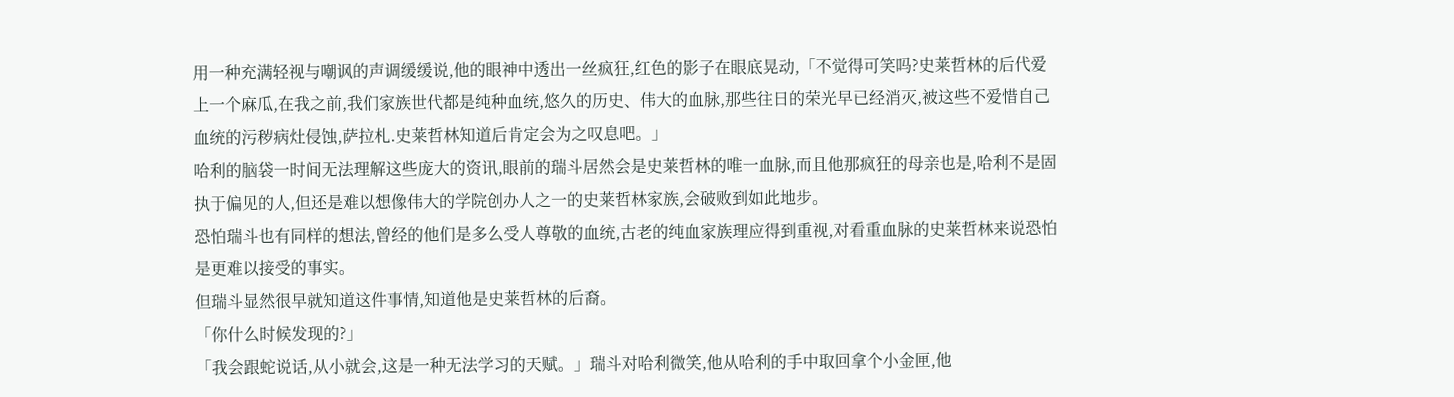用一种充满轻视与嘲讽的声调缓缓说,他的眼神中透出一丝疯狂,红色的影子在眼底晃动,「不觉得可笑吗?史莱哲林的后代爱上一个麻瓜,在我之前,我们家族世代都是纯种血统,悠久的历史、伟大的血脉,那些往日的荣光早已经消灭,被这些不爱惜自己血统的污秽病灶侵蚀,萨拉札.史莱哲林知道后肯定会为之叹息吧。」
哈利的脑袋一时间无法理解这些庞大的资讯,眼前的瑞斗居然会是史莱哲林的唯一血脉,而且他那疯狂的母亲也是,哈利不是固执于偏见的人,但还是难以想像伟大的学院创办人之一的史莱哲林家族,会破败到如此地步。
恐怕瑞斗也有同样的想法,曾经的他们是多么受人尊敬的血统,古老的纯血家族理应得到重视,对看重血脉的史莱哲林来说恐怕是更难以接受的事实。
但瑞斗显然很早就知道这件事情,知道他是史莱哲林的后裔。
「你什么时候发现的?」
「我会跟蛇说话,从小就会,这是一种无法学习的天赋。」瑞斗对哈利微笑,他从哈利的手中取回拿个小金匣,他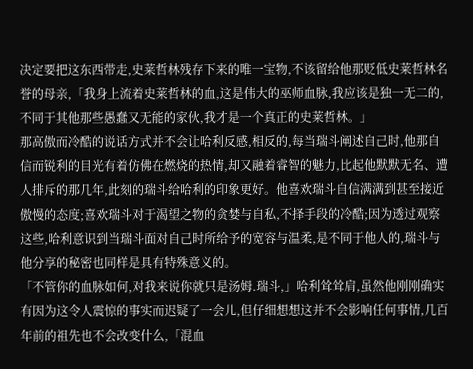决定要把这东西带走,史莱哲林残存下来的唯一宝物,不该留给他那贬低史莱哲林名誉的母亲,「我身上流着史莱哲林的血,这是伟大的巫师血脉,我应该是独一无二的,不同于其他那些愚蠢又无能的家伙,我才是一个真正的史莱哲林。」
那高傲而冷酷的说话方式并不会让哈利反感,相反的,每当瑞斗阐述自己时,他那自信而锐利的目光有着仿佛在燃烧的热情,却又融着睿智的魅力,比起他默默无名、遭人排斥的那几年,此刻的瑞斗给哈利的印象更好。他喜欢瑞斗自信满满到甚至接近傲慢的态度;喜欢瑞斗对于渴望之物的贪婪与自私,不择手段的冷酷;因为透过观察这些,哈利意识到当瑞斗面对自己时所给予的宽容与温柔,是不同于他人的,瑞斗与他分享的秘密也同样是具有特殊意义的。
「不管你的血脉如何,对我来说你就只是汤姆.瑞斗,」哈利耸耸肩,虽然他刚刚确实有因为这令人震惊的事实而迟疑了一会儿,但仔细想想这并不会影响任何事情,几百年前的祖先也不会改变什么,「混血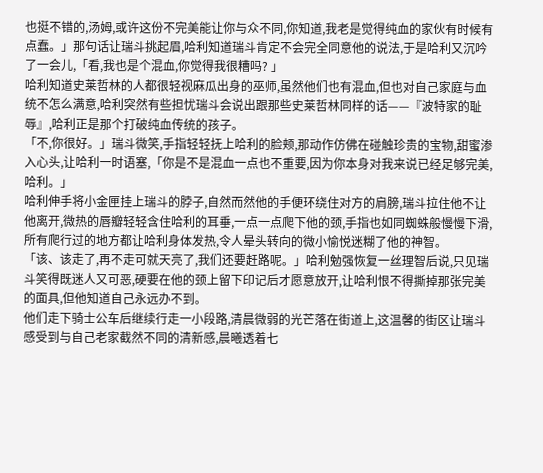也挺不错的,汤姆,或许这份不完美能让你与众不同,你知道,我老是觉得纯血的家伙有时候有点蠢。」那句话让瑞斗挑起眉,哈利知道瑞斗肯定不会完全同意他的说法,于是哈利又沉吟了一会儿,「看,我也是个混血,你觉得我很糟吗? 」
哈利知道史莱哲林的人都很轻视麻瓜出身的巫师,虽然他们也有混血,但也对自己家庭与血统不怎么满意,哈利突然有些担忧瑞斗会说出跟那些史莱哲林同样的话——『波特家的耻辱』,哈利正是那个打破纯血传统的孩子。
「不,你很好。」瑞斗微笑,手指轻轻抚上哈利的脸颊,那动作仿佛在碰触珍贵的宝物,甜蜜渗入心头,让哈利一时语塞,「你是不是混血一点也不重要,因为你本身对我来说已经足够完美,哈利。」
哈利伸手将小金匣挂上瑞斗的脖子,自然而然他的手便环绕住对方的肩膀,瑞斗拉住他不让他离开,微热的唇瓣轻轻含住哈利的耳垂,一点一点爬下他的颈,手指也如同蜘蛛般慢慢下滑,所有爬行过的地方都让哈利身体发热,令人晕头转向的微小愉悦迷糊了他的神智。
「该、该走了,再不走可就天亮了,我们还要赶路呢。」哈利勉强恢复一丝理智后说,只见瑞斗笑得既迷人又可恶,硬要在他的颈上留下印记后才愿意放开,让哈利恨不得撕掉那张完美的面具,但他知道自己永远办不到。
他们走下骑士公车后继续行走一小段路,清晨微弱的光芒落在街道上,这温馨的街区让瑞斗感受到与自己老家截然不同的清新感,晨曦透着七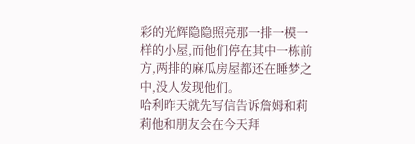彩的光辉隐隐照亮那一排一模一样的小屋,而他们停在其中一栋前方,两排的麻瓜房屋都还在睡梦之中,没人发现他们。
哈利昨天就先写信告诉詹姆和莉莉他和朋友会在今天拜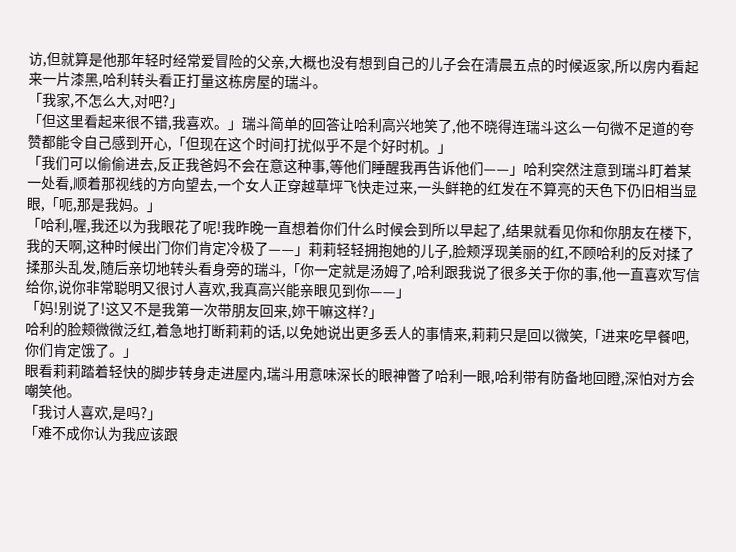访,但就算是他那年轻时经常爱冒险的父亲,大概也没有想到自己的儿子会在清晨五点的时候返家,所以房内看起来一片漆黑,哈利转头看正打量这栋房屋的瑞斗。
「我家,不怎么大,对吧?」
「但这里看起来很不错,我喜欢。」瑞斗简单的回答让哈利高兴地笑了,他不晓得连瑞斗这么一句微不足道的夸赞都能令自己感到开心,「但现在这个时间打扰似乎不是个好时机。」
「我们可以偷偷进去,反正我爸妈不会在意这种事,等他们睡醒我再告诉他们——」哈利突然注意到瑞斗盯着某一处看,顺着那视线的方向望去,一个女人正穿越草坪飞快走过来,一头鲜艳的红发在不算亮的天色下仍旧相当显眼,「呃,那是我妈。」
「哈利,喔,我还以为我眼花了呢!我昨晚一直想着你们什么时候会到所以早起了,结果就看见你和你朋友在楼下,我的天啊,这种时候出门你们肯定冷极了——」莉莉轻轻拥抱她的儿子,脸颊浮现美丽的红,不顾哈利的反对揉了揉那头乱发,随后亲切地转头看身旁的瑞斗,「你一定就是汤姆了,哈利跟我说了很多关于你的事,他一直喜欢写信给你,说你非常聪明又很讨人喜欢,我真高兴能亲眼见到你——」
「妈!别说了!这又不是我第一次带朋友回来,妳干嘛这样?」
哈利的脸颊微微泛红,着急地打断莉莉的话,以免她说出更多丢人的事情来,莉莉只是回以微笑,「进来吃早餐吧,你们肯定饿了。」
眼看莉莉踏着轻快的脚步转身走进屋内,瑞斗用意味深长的眼神瞥了哈利一眼,哈利带有防备地回瞪,深怕对方会嘲笑他。
「我讨人喜欢,是吗?」
「难不成你认为我应该跟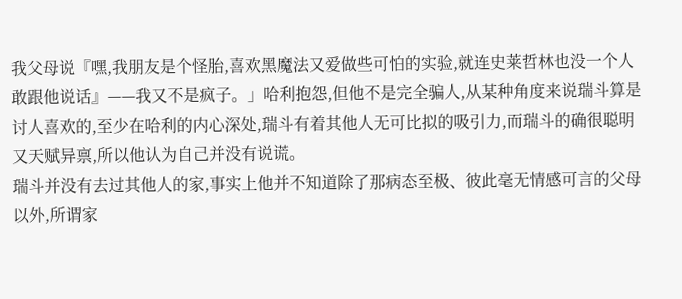我父母说『嘿,我朋友是个怪胎,喜欢黑魔法又爱做些可怕的实验,就连史莱哲林也没一个人敢跟他说话』——我又不是疯子。」哈利抱怨,但他不是完全骗人,从某种角度来说瑞斗算是讨人喜欢的,至少在哈利的内心深处,瑞斗有着其他人无可比拟的吸引力,而瑞斗的确很聪明又天赋异禀,所以他认为自己并没有说谎。
瑞斗并没有去过其他人的家,事实上他并不知道除了那病态至极、彼此毫无情感可言的父母以外,所谓家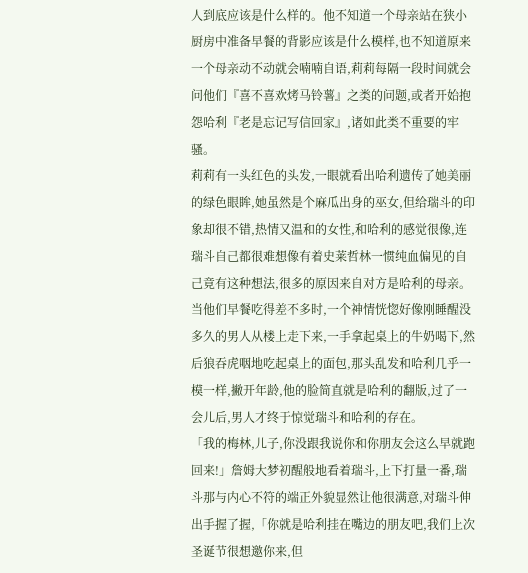人到底应该是什么样的。他不知道一个母亲站在狭小厨房中准备早餐的背影应该是什么模样,也不知道原来一个母亲动不动就会喃喃自语,莉莉每隔一段时间就会问他们『喜不喜欢烤马铃薯』之类的问题,或者开始抱怨哈利『老是忘记写信回家』,诸如此类不重要的牢骚。
莉莉有一头红色的头发,一眼就看出哈利遗传了她美丽的绿色眼眸,她虽然是个麻瓜出身的巫女,但给瑞斗的印象却很不错,热情又温和的女性,和哈利的感觉很像,连瑞斗自己都很难想像有着史莱哲林一惯纯血偏见的自己竟有这种想法,很多的原因来自对方是哈利的母亲。
当他们早餐吃得差不多时,一个神情恍惚好像刚睡醒没多久的男人从楼上走下来,一手拿起桌上的牛奶喝下,然后狼吞虎咽地吃起桌上的面包,那头乱发和哈利几乎一模一样,撇开年龄,他的脸简直就是哈利的翻版,过了一会儿后,男人才终于惊觉瑞斗和哈利的存在。
「我的梅林,儿子,你没跟我说你和你朋友会这么早就跑回来!」詹姆大梦初醒般地看着瑞斗,上下打量一番,瑞斗那与内心不符的端正外貌显然让他很满意,对瑞斗伸出手握了握,「你就是哈利挂在嘴边的朋友吧,我们上次圣诞节很想邀你来,但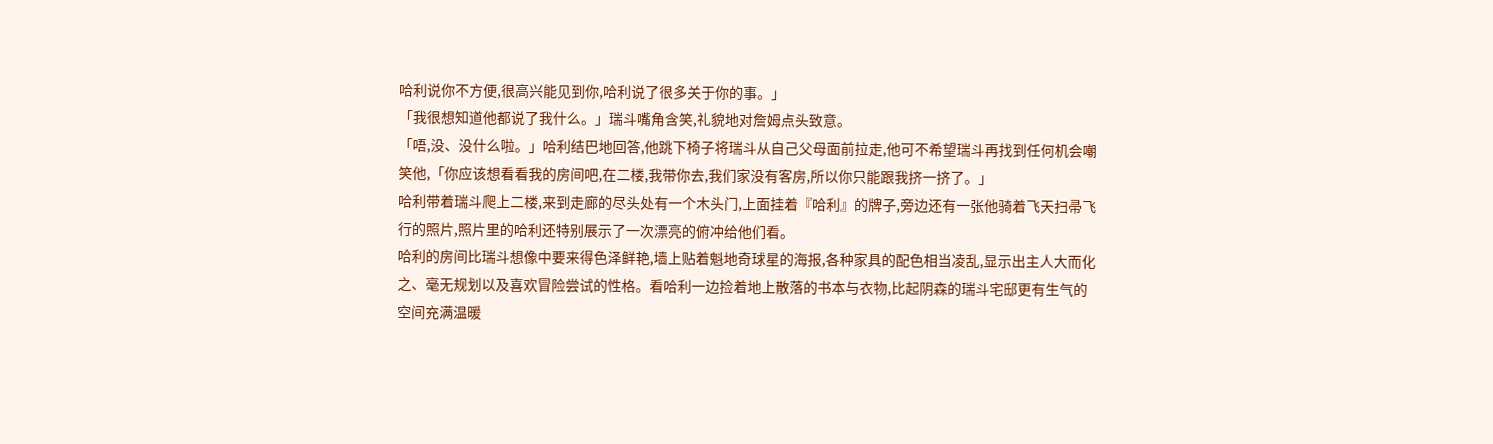哈利说你不方便,很高兴能见到你,哈利说了很多关于你的事。」
「我很想知道他都说了我什么。」瑞斗嘴角含笑,礼貌地对詹姆点头致意。
「唔,没、没什么啦。」哈利结巴地回答,他跳下椅子将瑞斗从自己父母面前拉走,他可不希望瑞斗再找到任何机会嘲笑他,「你应该想看看我的房间吧,在二楼,我带你去,我们家没有客房,所以你只能跟我挤一挤了。」
哈利带着瑞斗爬上二楼,来到走廊的尽头处有一个木头门,上面挂着『哈利』的牌子,旁边还有一张他骑着飞天扫帚飞行的照片,照片里的哈利还特别展示了一次漂亮的俯冲给他们看。
哈利的房间比瑞斗想像中要来得色泽鲜艳,墙上贴着魁地奇球星的海报,各种家具的配色相当凌乱,显示出主人大而化之、毫无规划以及喜欢冒险尝试的性格。看哈利一边捡着地上散落的书本与衣物,比起阴森的瑞斗宅邸更有生气的空间充满温暖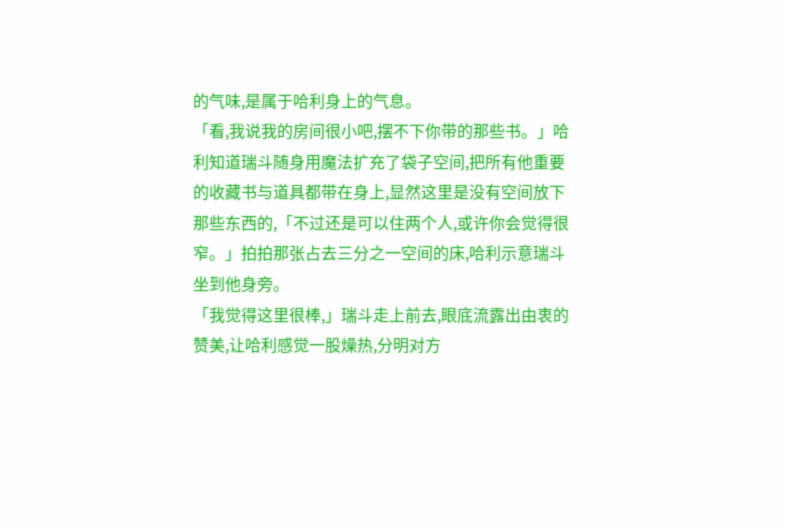的气味,是属于哈利身上的气息。
「看,我说我的房间很小吧,摆不下你带的那些书。」哈利知道瑞斗随身用魔法扩充了袋子空间,把所有他重要的收藏书与道具都带在身上,显然这里是没有空间放下那些东西的,「不过还是可以住两个人,或许你会觉得很窄。」拍拍那张占去三分之一空间的床,哈利示意瑞斗坐到他身旁。
「我觉得这里很棒,」瑞斗走上前去,眼底流露出由衷的赞美,让哈利感觉一股燥热,分明对方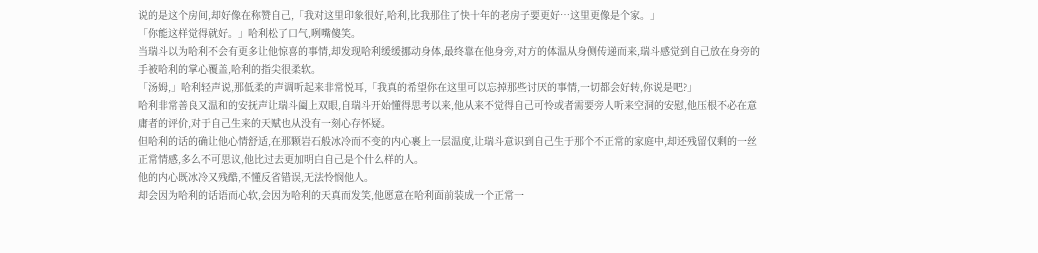说的是这个房间,却好像在称赞自己,「我对这里印象很好,哈利,比我那住了快十年的老房子要更好…这里更像是个家。」
「你能这样觉得就好。」哈利松了口气,咧嘴傻笑。
当瑞斗以为哈利不会有更多让他惊喜的事情,却发现哈利缓缓挪动身体,最终靠在他身旁,对方的体温从身侧传递而来,瑞斗感觉到自己放在身旁的手被哈利的掌心覆盖,哈利的指尖很柔软。
「汤姆,」哈利轻声说,那低柔的声调听起来非常悦耳,「我真的希望你在这里可以忘掉那些讨厌的事情,一切都会好转,你说是吧?」
哈利非常善良又温和的安抚声让瑞斗阖上双眼,自瑞斗开始懂得思考以来,他从来不觉得自己可怜或者需要旁人听来空洞的安慰,他压根不必在意庸者的评价,对于自己生来的天赋也从没有一刻心存怀疑。
但哈利的话的确让他心情舒适,在那颗岩石般冰冷而不变的内心裹上一层温度,让瑞斗意识到自己生于那个不正常的家庭中,却还残留仅剩的一丝正常情感,多么不可思议,他比过去更加明白自己是个什么样的人。
他的内心既冰冷又残酷,不懂反省错误,无法怜悯他人。
却会因为哈利的话语而心软,会因为哈利的天真而发笑,他愿意在哈利面前装成一个正常一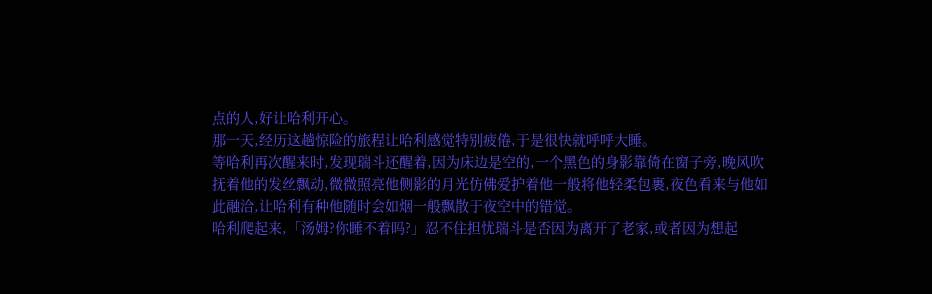点的人,好让哈利开心。
那一天,经历这趟惊险的旅程让哈利感觉特别疲倦,于是很快就呼呼大睡。
等哈利再次醒来时,发现瑞斗还醒着,因为床边是空的,一个黑色的身影靠倚在窗子旁,晚风吹抚着他的发丝飘动,微微照亮他侧影的月光仿佛爱护着他一般将他轻柔包裹,夜色看来与他如此融洽,让哈利有种他随时会如烟一般飘散于夜空中的错觉。
哈利爬起来,「汤姆?你睡不着吗?」忍不住担忧瑞斗是否因为离开了老家,或者因为想起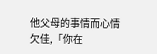他父母的事情而心情欠佳,「你在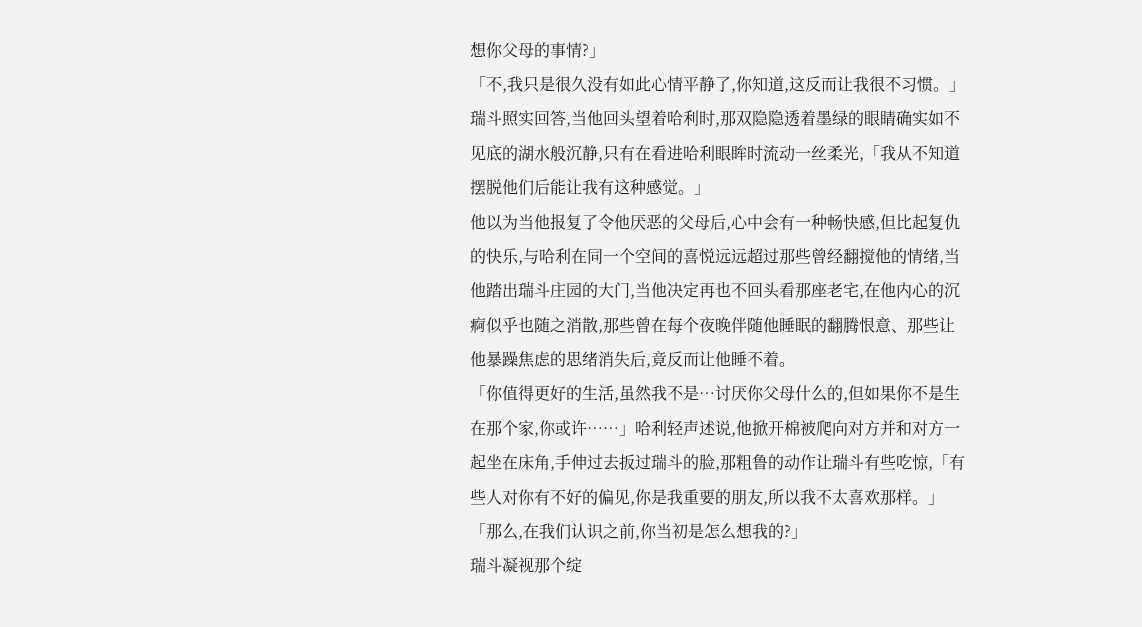想你父母的事情?」
「不,我只是很久没有如此心情平静了,你知道,这反而让我很不习惯。」瑞斗照实回答,当他回头望着哈利时,那双隐隐透着墨绿的眼睛确实如不见底的湖水般沉静,只有在看进哈利眼眸时流动一丝柔光,「我从不知道摆脱他们后能让我有这种感觉。」
他以为当他报复了令他厌恶的父母后,心中会有一种畅快感,但比起复仇的快乐,与哈利在同一个空间的喜悦远远超过那些曾经翻搅他的情绪,当他踏出瑞斗庄园的大门,当他决定再也不回头看那座老宅,在他内心的沉痾似乎也随之消散,那些曾在每个夜晚伴随他睡眠的翻腾恨意、那些让他暴躁焦虑的思绪消失后,竟反而让他睡不着。
「你值得更好的生活,虽然我不是…讨厌你父母什么的,但如果你不是生在那个家,你或许……」哈利轻声述说,他掀开棉被爬向对方并和对方一起坐在床角,手伸过去扳过瑞斗的脸,那粗鲁的动作让瑞斗有些吃惊,「有些人对你有不好的偏见,你是我重要的朋友,所以我不太喜欢那样。」
「那么,在我们认识之前,你当初是怎么想我的?」
瑞斗凝视那个绽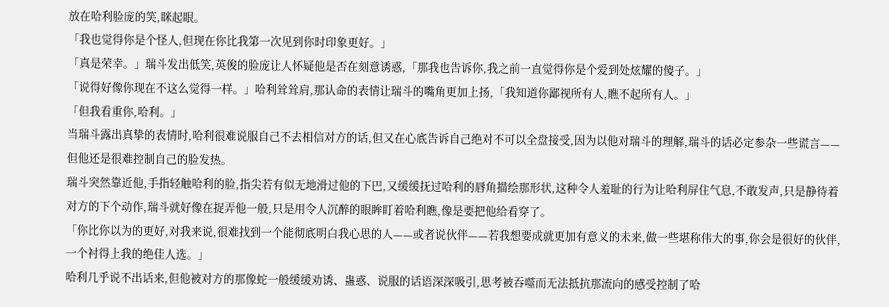放在哈利脸庞的笑,眯起眼。
「我也觉得你是个怪人,但现在你比我第一次见到你时印象更好。」
「真是荣幸。」瑞斗发出低笑,英俊的脸庞让人怀疑他是否在刻意诱惑,「那我也告诉你,我之前一直觉得你是个爱到处炫耀的傻子。」
「说得好像你现在不这么觉得一样。」哈利耸耸肩,那认命的表情让瑞斗的嘴角更加上扬,「我知道你鄙视所有人,瞧不起所有人。」
「但我看重你,哈利。」
当瑞斗露出真挚的表情时,哈利很难说服自己不去相信对方的话,但又在心底告诉自己绝对不可以全盘接受,因为以他对瑞斗的理解,瑞斗的话必定参杂一些谎言——但他还是很难控制自己的脸发热。
瑞斗突然靠近他,手指轻触哈利的脸,指尖若有似无地滑过他的下巴,又缓缓抚过哈利的唇角描绘那形状,这种令人羞耻的行为让哈利屏住气息,不敢发声,只是静待着对方的下个动作,瑞斗就好像在捉弄他一般,只是用令人沉醉的眼眸盯着哈利瞧,像是要把他给看穿了。
「你比你以为的更好,对我来说,很难找到一个能彻底明白我心思的人——或者说伙伴——若我想要成就更加有意义的未来,做一些堪称伟大的事,你会是很好的伙伴,一个衬得上我的绝佳人选。」
哈利几乎说不出话来,但他被对方的那像蛇一般缓缓劝诱、蛊惑、说服的话语深深吸引,思考被吞噬而无法抵抗那流向的感受控制了哈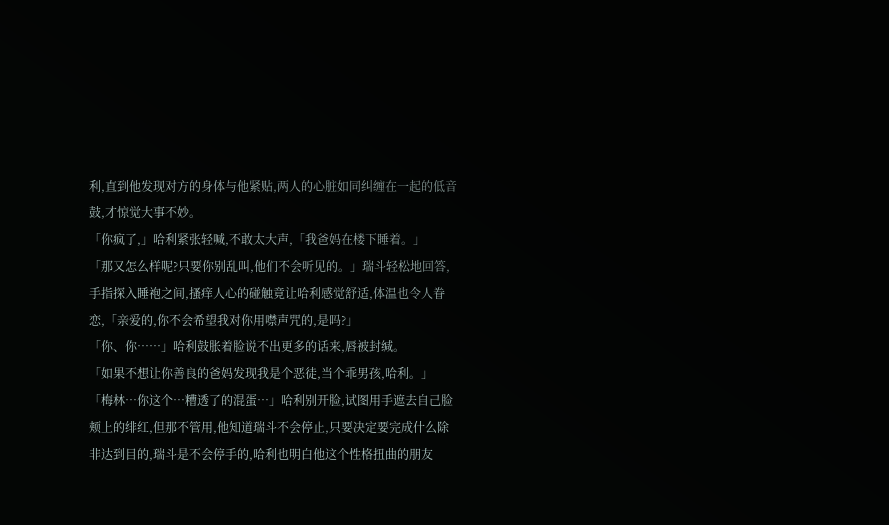利,直到他发现对方的身体与他紧贴,两人的心脏如同纠缠在一起的低音鼓,才惊觉大事不妙。
「你疯了,」哈利紧张轻喊,不敢太大声,「我爸妈在楼下睡着。」
「那又怎么样呢?只要你别乱叫,他们不会听见的。」瑞斗轻松地回答,手指探入睡袍之间,搔痒人心的碰触竟让哈利感觉舒适,体温也令人眷恋,「亲爱的,你不会希望我对你用噤声咒的,是吗?」
「你、你……」哈利鼓胀着脸说不出更多的话来,唇被封缄。
「如果不想让你善良的爸妈发现我是个恶徒,当个乖男孩,哈利。」
「梅林…你这个…糟透了的混蛋…」哈利别开脸,试图用手遮去自己脸颊上的绯红,但那不管用,他知道瑞斗不会停止,只要决定要完成什么除非达到目的,瑞斗是不会停手的,哈利也明白他这个性格扭曲的朋友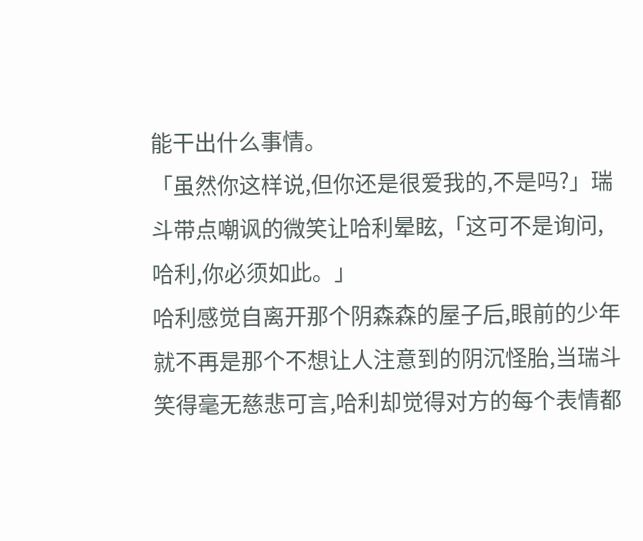能干出什么事情。
「虽然你这样说,但你还是很爱我的,不是吗?」瑞斗带点嘲讽的微笑让哈利晕眩,「这可不是询问,哈利,你必须如此。」
哈利感觉自离开那个阴森森的屋子后,眼前的少年就不再是那个不想让人注意到的阴沉怪胎,当瑞斗笑得毫无慈悲可言,哈利却觉得对方的每个表情都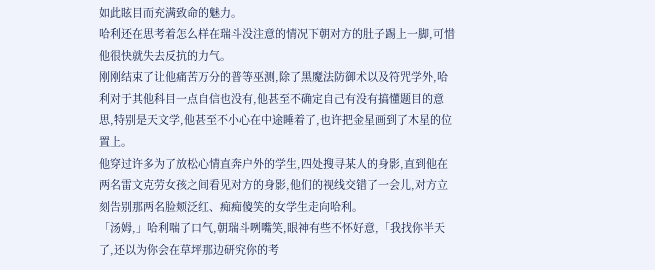如此眩目而充满致命的魅力。
哈利还在思考着怎么样在瑞斗没注意的情况下朝对方的肚子踢上一脚,可惜他很快就失去反抗的力气。
刚刚结束了让他痛苦万分的普等巫测,除了黑魔法防御术以及符咒学外,哈利对于其他科目一点自信也没有,他甚至不确定自己有没有搞懂题目的意思,特别是天文学,他甚至不小心在中途睡着了,也许把金星画到了木星的位置上。
他穿过许多为了放松心情直奔户外的学生,四处搜寻某人的身影,直到他在两名雷文克劳女孩之间看见对方的身影,他们的视线交错了一会儿,对方立刻告别那两名脸颊泛红、痴痴傻笑的女学生走向哈利。
「汤姆,」哈利喘了口气,朝瑞斗咧嘴笑,眼神有些不怀好意,「我找你半天了,还以为你会在草坪那边研究你的考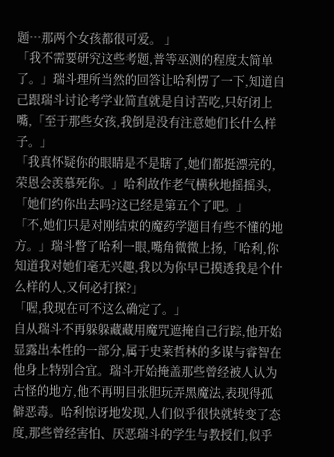题…那两个女孩都很可爱。 」
「我不需要研究这些考题,普等巫测的程度太简单了。」瑞斗理所当然的回答让哈利愣了一下,知道自己跟瑞斗讨论考学业简直就是自讨苦吃,只好闭上嘴,「至于那些女孩,我倒是没有注意她们长什么样子。」
「我真怀疑你的眼睛是不是瞎了,她们都挺漂亮的,荣恩会羡慕死你。」哈利故作老气横秋地摇摇头,「她们约你出去吗?这已经是第五个了吧。」
「不,她们只是对刚结束的魔药学题目有些不懂的地方。」瑞斗瞥了哈利一眼,嘴角微微上扬,「哈利,你知道我对她们毫无兴趣,我以为你早已摸透我是个什么样的人,又何必打探?」
「喔,我现在可不这么确定了。」
自从瑞斗不再躲躲藏藏用魔咒遮掩自己行踪,他开始显露出本性的一部分,属于史莱哲林的多谋与睿智在他身上特别合宜。瑞斗开始掩盖那些曾经被人认为古怪的地方,他不再明目张胆玩弄黑魔法,表现得孤僻恶毒。哈利惊讶地发现,人们似乎很快就转变了态度,那些曾经害怕、厌恶瑞斗的学生与教授们,似乎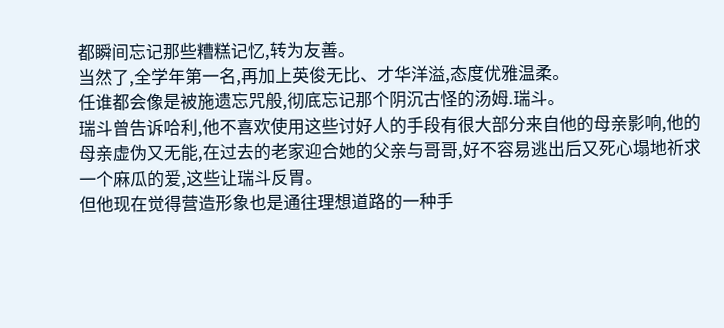都瞬间忘记那些糟糕记忆,转为友善。
当然了,全学年第一名,再加上英俊无比、才华洋溢,态度优雅温柔。
任谁都会像是被施遗忘咒般,彻底忘记那个阴沉古怪的汤姆.瑞斗。
瑞斗曾告诉哈利,他不喜欢使用这些讨好人的手段有很大部分来自他的母亲影响,他的母亲虚伪又无能,在过去的老家迎合她的父亲与哥哥,好不容易逃出后又死心塌地祈求一个麻瓜的爱,这些让瑞斗反胃。
但他现在觉得营造形象也是通往理想道路的一种手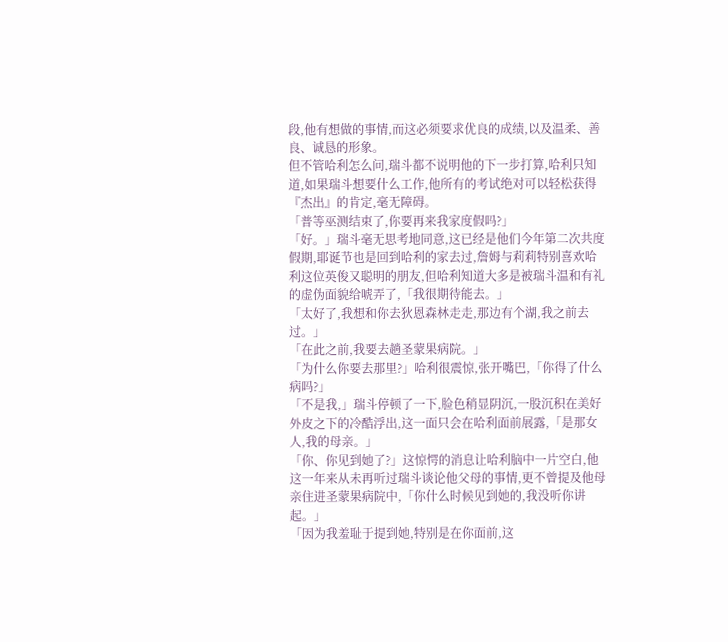段,他有想做的事情,而这必须要求优良的成绩,以及温柔、善良、诚恳的形象。
但不管哈利怎么问,瑞斗都不说明他的下一步打算,哈利只知道,如果瑞斗想要什么工作,他所有的考试绝对可以轻松获得『杰出』的肯定,毫无障碍。
「普等巫测结束了,你要再来我家度假吗?」
「好。」瑞斗毫无思考地同意,这已经是他们今年第二次共度假期,耶诞节也是回到哈利的家去过,詹姆与莉莉特别喜欢哈利这位英俊又聪明的朋友,但哈利知道大多是被瑞斗温和有礼的虚伪面貌给唬弄了,「我很期待能去。」
「太好了,我想和你去狄恩森林走走,那边有个湖,我之前去过。」
「在此之前,我要去趟圣蒙果病院。」
「为什么你要去那里?」哈利很震惊,张开嘴巴,「你得了什么病吗?」
「不是我,」瑞斗停顿了一下,脸色稍显阴沉,一股沉积在美好外皮之下的冷酷浮出,这一面只会在哈利面前展露,「是那女人,我的母亲。」
「你、你见到她了?」这惊愕的消息让哈利脑中一片空白,他这一年来从未再听过瑞斗谈论他父母的事情,更不曾提及他母亲住进圣蒙果病院中,「你什么时候见到她的,我没听你讲起。」
「因为我羞耻于提到她,特别是在你面前,这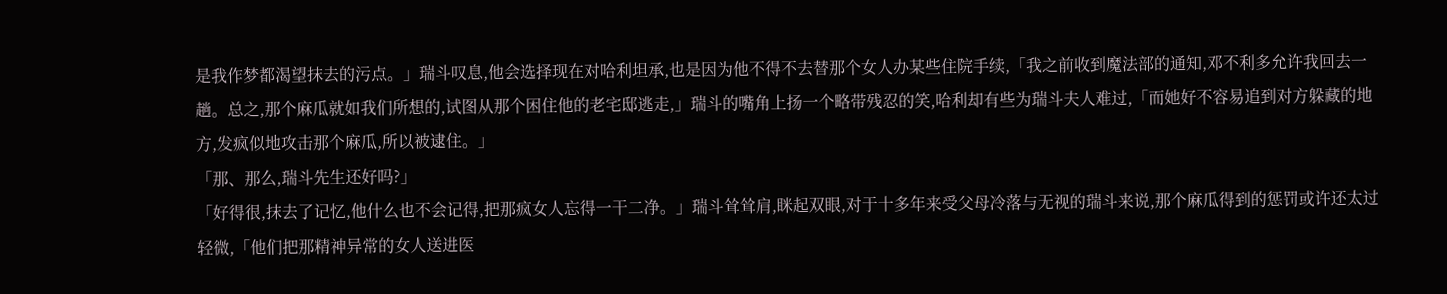是我作梦都渴望抹去的污点。」瑞斗叹息,他会选择现在对哈利坦承,也是因为他不得不去替那个女人办某些住院手续,「我之前收到魔法部的通知,邓不利多允许我回去一趟。总之,那个麻瓜就如我们所想的,试图从那个困住他的老宅邸逃走,」瑞斗的嘴角上扬一个略带残忍的笑,哈利却有些为瑞斗夫人难过,「而她好不容易追到对方躲藏的地方,发疯似地攻击那个麻瓜,所以被逮住。」
「那、那么,瑞斗先生还好吗?」
「好得很,抹去了记忆,他什么也不会记得,把那疯女人忘得一干二净。」瑞斗耸耸肩,眯起双眼,对于十多年来受父母冷落与无视的瑞斗来说,那个麻瓜得到的惩罚或许还太过轻微,「他们把那精神异常的女人送进医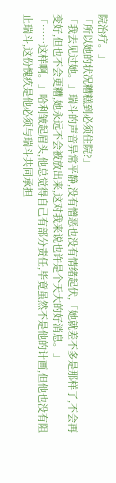院治疗。」
「所以她的状况糟糕到必须住院?」
「我去见过她。」瑞斗的声音异常平静,没有憎恶也没有情绪起伏,「她就差不多是那样了,不会再变好,但也不会更糟,她永远不会被放出来,这对我来说也许是个天大的好消息。」
「……这样啊。」哈利皱起眉头,他总觉得自己有部分责任,毕竟虽然不是他的计画,但他也没有阻止瑞斗,这份愧疚是他必须与瑞斗共同承担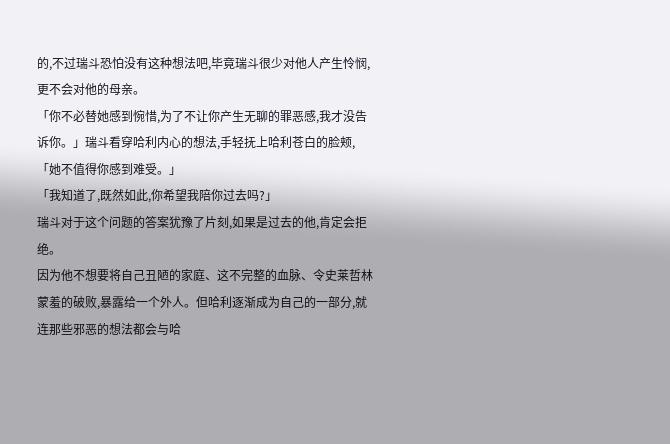的,不过瑞斗恐怕没有这种想法吧,毕竟瑞斗很少对他人产生怜悯,更不会对他的母亲。
「你不必替她感到惋惜,为了不让你产生无聊的罪恶感,我才没告诉你。」瑞斗看穿哈利内心的想法,手轻抚上哈利苍白的脸颊,「她不值得你感到难受。」
「我知道了,既然如此,你希望我陪你过去吗?」
瑞斗对于这个问题的答案犹豫了片刻,如果是过去的他,肯定会拒绝。
因为他不想要将自己丑陋的家庭、这不完整的血脉、令史莱哲林蒙羞的破败,暴露给一个外人。但哈利逐渐成为自己的一部分,就连那些邪恶的想法都会与哈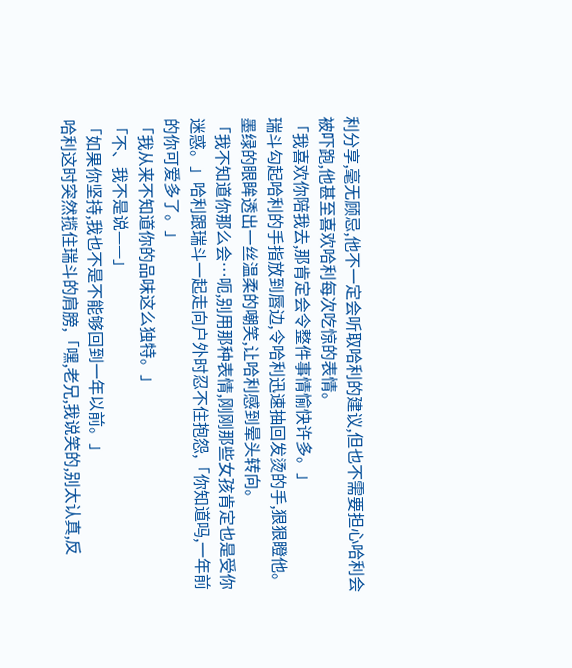利分享,毫无顾忌,他不一定会听取哈利的建议,但也不需要担心哈利会被吓跑,他甚至喜欢哈利每次吃惊的表情。
「我喜欢你陪我去,那肯定会令整件事情愉快许多。」
瑞斗勾起哈利的手指放到唇边,令哈利迅速抽回发烫的手,狠狠瞪他。
墨绿的眼眸透出一丝温柔的嘲笑,让哈利感到晕头转向。
「我不知道你那么会…呃,别用那种表情,刚刚那些女孩肯定也是受你迷惑。」哈利跟瑞斗一起走向户外时忍不住抱怨,「你知道吗,一年前的你可爱多了。」
「我从来不知道你的品味这么独特。」
「不、我不是说——」
「如果你坚持,我也不是不能够回到一年以前。」
哈利这时突然揽住瑞斗的肩膀,「嘿,老兄,我说笑的,别太认真,反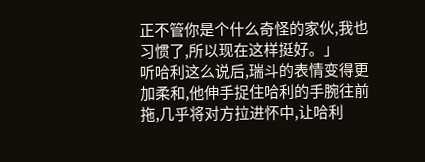正不管你是个什么奇怪的家伙,我也习惯了,所以现在这样挺好。」
听哈利这么说后,瑞斗的表情变得更加柔和,他伸手捉住哈利的手腕往前拖,几乎将对方拉进怀中,让哈利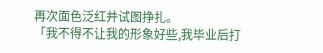再次面色泛红并试图挣扎。
「我不得不让我的形象好些,我毕业后打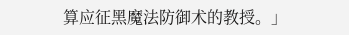算应征黑魔法防御术的教授。」